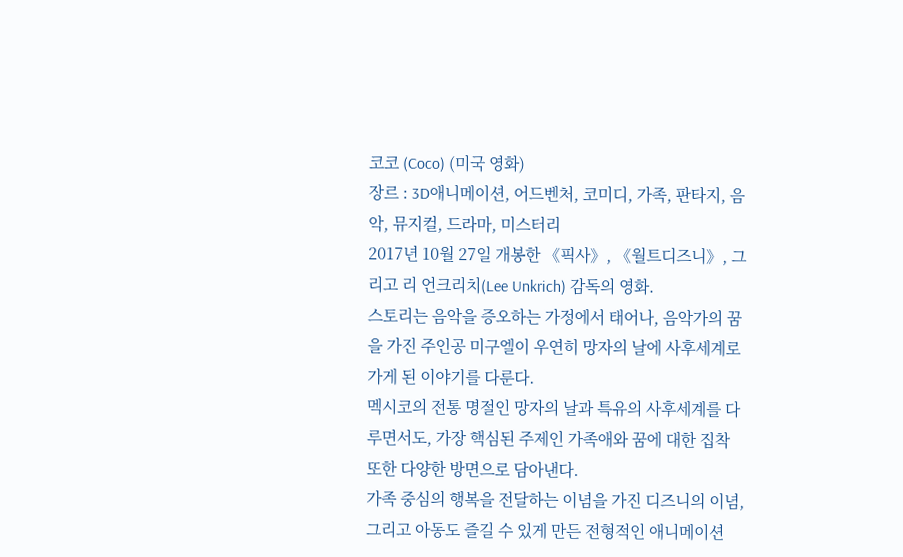코코 (Coco) (미국 영화)
장르 : 3D애니메이션, 어드벤처, 코미디, 가족, 판타지, 음악, 뮤지컬, 드라마, 미스터리
2017년 10월 27일 개봉한 《픽사》, 《월트디즈니》, 그리고 리 언크리치(Lee Unkrich) 감독의 영화.
스토리는 음악을 증오하는 가정에서 태어나, 음악가의 꿈을 가진 주인공 미구엘이 우연히 망자의 날에 사후세계로 가게 된 이야기를 다룬다.
멕시코의 전통 명절인 망자의 날과 특유의 사후세계를 다루면서도, 가장 핵심된 주제인 가족애와 꿈에 대한 집착 또한 다양한 방면으로 담아낸다.
가족 중심의 행복을 전달하는 이념을 가진 디즈니의 이념, 그리고 아동도 즐길 수 있게 만든 전형적인 애니메이션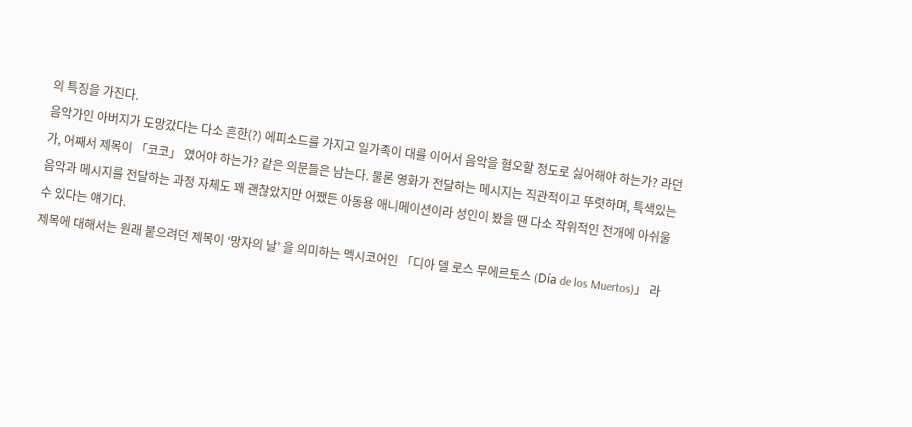의 특징을 가진다.
음악가인 아버지가 도망갔다는 다소 흔한(?) 에피소드를 가지고 일가족이 대를 이어서 음악을 혐오할 정도로 싫어해야 하는가? 라던가, 어째서 제목이 「코코」 였어야 하는가? 같은 의문들은 남는다. 물론 영화가 전달하는 메시지는 직관적이고 뚜렷하며, 특색있는 음악과 메시지를 전달하는 과정 자체도 꽤 괜찮았지만 어쨌든 아동용 애니메이션이라 성인이 봤을 땐 다소 작위적인 전개에 아쉬울 수 있다는 얘기다.
제목에 대해서는 원래 붙으려던 제목이 ‘망자의 날’ 을 의미하는 멕시코어인 「디아 델 로스 무에르토스 (Día de los Muertos)」 라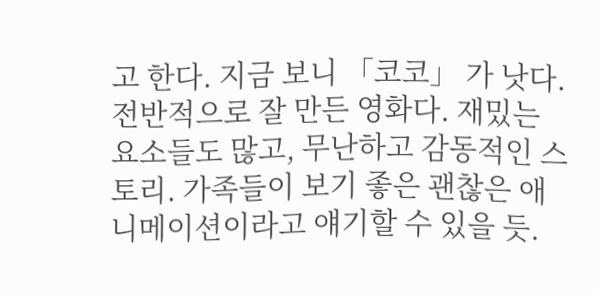고 한다. 지금 보니 「코코」 가 낫다.
전반적으로 잘 만든 영화다. 재밌는 요소들도 많고, 무난하고 감동적인 스토리. 가족들이 보기 좋은 괜찮은 애니메이션이라고 얘기할 수 있을 듯.